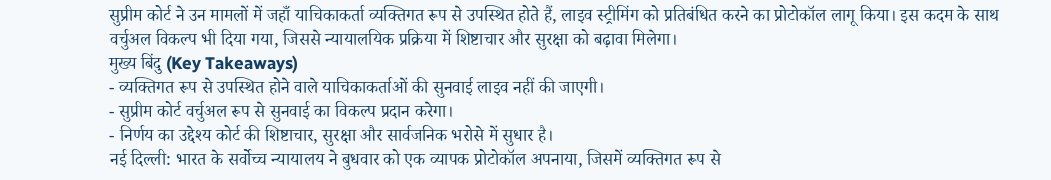सुप्रीम कोर्ट ने उन मामलों में जहाँ याचिकाकर्ता व्यक्तिगत रूप से उपस्थित होते हैं, लाइव स्ट्रीमिंग को प्रतिबंधित करने का प्रोटोकॉल लागू किया। इस कदम के साथ वर्चुअल विकल्प भी दिया गया, जिससे न्यायालयिक प्रक्रिया में शिष्टाचार और सुरक्षा को बढ़ावा मिलेगा।
मुख्य बिंदु (Key Takeaways)
- व्यक्तिगत रूप से उपस्थित होने वाले याचिकाकर्ताओं की सुनवाई लाइव नहीं की जाएगी।
- सुप्रीम कोर्ट वर्चुअल रूप से सुनवाई का विकल्प प्रदान करेगा।
- निर्णय का उद्देश्य कोर्ट की शिष्टाचार, सुरक्षा और सार्वजनिक भरोसे में सुधार है।
नई दिल्ली: भारत के सर्वोच्च न्यायालय ने बुधवार को एक व्यापक प्रोटोकॉल अपनाया, जिसमें व्यक्तिगत रूप से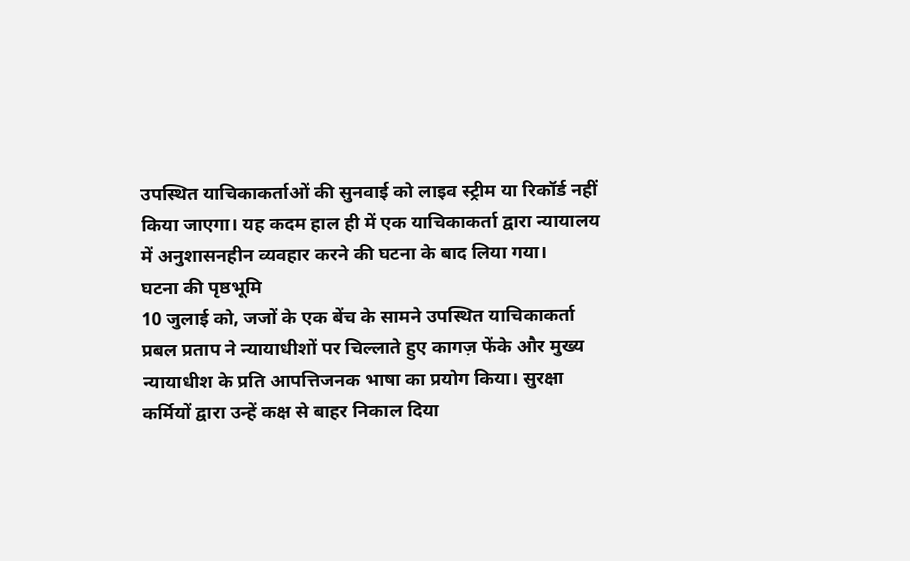उपस्थित याचिकाकर्ताओं की सुनवाई को लाइव स्ट्रीम या रिकॉर्ड नहीं किया जाएगा। यह कदम हाल ही में एक याचिकाकर्ता द्वारा न्यायालय में अनुशासनहीन व्यवहार करने की घटना के बाद लिया गया।
घटना की पृष्ठभूमि
10 जुलाई को, जजों के एक बेंच के सामने उपस्थित याचिकाकर्ता प्रबल प्रताप ने न्यायाधीशों पर चिल्लाते हुए कागज़ फेंके और मुख्य न्यायाधीश के प्रति आपत्तिजनक भाषा का प्रयोग किया। सुरक्षा कर्मियों द्वारा उन्हें कक्ष से बाहर निकाल दिया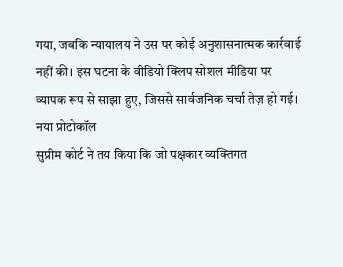गया, जबकि न्यायालय ने उस पर कोई अनुशासनात्मक कार्रवाई नहीं की। इस घटना के वीडियो क्लिप सोशल मीडिया पर व्यापक रूप से साझा हुए, जिससे सार्वजनिक चर्चा तेज़ हो गई।
नया प्रोटोकॉल
सुप्रीम कोर्ट ने तय किया कि जो पक्षकार व्यक्तिगत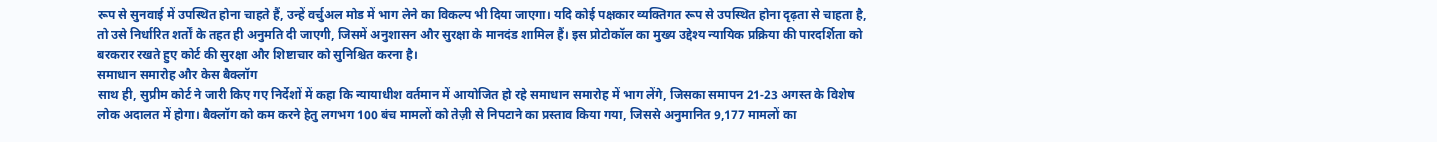रूप से सुनवाई में उपस्थित होना चाहते हैं, उन्हें वर्चुअल मोड में भाग लेने का विकल्प भी दिया जाएगा। यदि कोई पक्षकार व्यक्तिगत रूप से उपस्थित होना दृढ़ता से चाहता है, तो उसे निर्धारित शर्तों के तहत ही अनुमति दी जाएगी, जिसमें अनुशासन और सुरक्षा के मानदंड शामिल हैं। इस प्रोटोकॉल का मुख्य उद्देश्य न्यायिक प्रक्रिया की पारदर्शिता को बरकरार रखते हुए कोर्ट की सुरक्षा और शिष्टाचार को सुनिश्चित करना है।
समाधान समारोह और केस बैक्लॉग
साथ ही, सुप्रीम कोर्ट ने जारी किए गए निर्देशों में कहा कि न्यायाधीश वर्तमान में आयोजित हो रहे समाधान समारोह में भाग लेंगे, जिसका समापन 21‑23 अगस्त के विशेष लोक अदालत में होगा। बैक्लॉग को कम करने हेतु लगभग 100 बंच मामलों को तेज़ी से निपटाने का प्रस्ताव किया गया, जिससे अनुमानित 9,177 मामलों का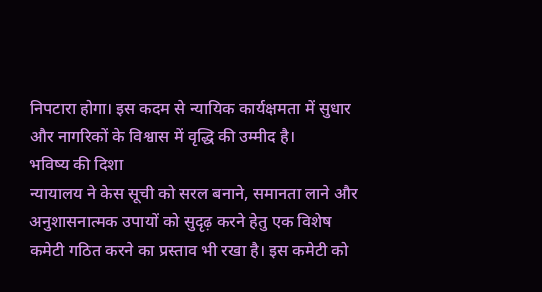निपटारा होगा। इस कदम से न्यायिक कार्यक्षमता में सुधार और नागरिकों के विश्वास में वृद्धि की उम्मीद है।
भविष्य की दिशा
न्यायालय ने केस सूची को सरल बनाने, समानता लाने और अनुशासनात्मक उपायों को सुदृढ़ करने हेतु एक विशेष कमेटी गठित करने का प्रस्ताव भी रखा है। इस कमेटी को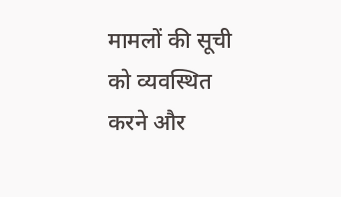मामलों की सूची को व्यवस्थित करने और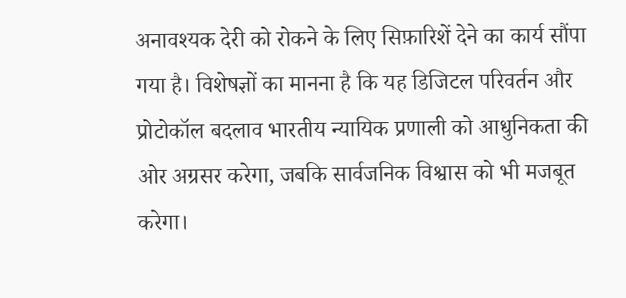अनावश्यक देरी को रोकने के लिए सिफ़ारिशें देने का कार्य सौंपा गया है। विशेषज्ञों का मानना है कि यह डिजिटल परिवर्तन और प्रोटोकॉल बदलाव भारतीय न्यायिक प्रणाली को आधुनिकता की ओर अग्रसर करेगा, जबकि सार्वजनिक विश्वास को भी मजबूत करेगा।